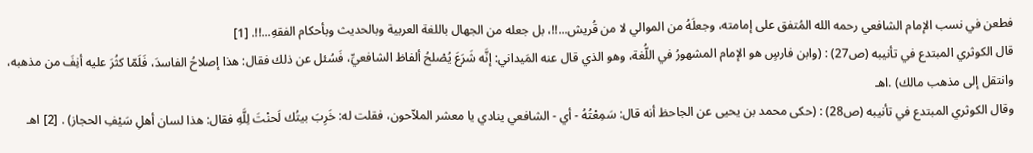فطعن في نسب الإمام الشافعي رحمه الله المُتفق على إمامته، وجعلَهُ من الموالي لا من قُريش...!!، بل جعله من الجهال باللغة العربية وبالحديث وبأحكام الفقهِ...!!. [1]
قال الكوثري المبتدع في تأنيبه (ص27) : (وابن فارسٍ هو الإمام المشهورُ في اللُّغة، وهو الذي قال عنه المَيداني: إنَّه شَرَعَ يُصْلحُ ألفاظ الشافعيِّ، فَسُئل عن ذلك فقال: هذا إصلاحُ الفاسدَ، فَلَمّا كثُرَ عليه أنِفَ من مذهبه، وانتقل إلى مذهب مالك) .اهـ
وقال الكوثري المبتدع في تأنيبه (ص28) : (حكى محمد بن يحيى عن الجاحظ أنه قال: سَمِعْتُهُ - أي - الشافعي ينادي يا معشر الملاّحون، فقلت له: خَرِبَ بيتُك لَحنْتَ لِلَّهِ فقال: هذا لسان أهلِ سَيْفِ الحجاز) . [2] اهـ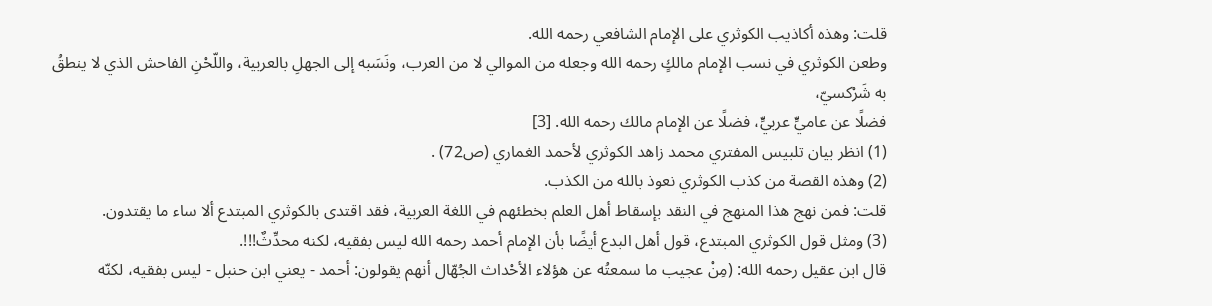قلت: وهذه أكاذيب الكوثري على الإمام الشافعي رحمه الله.
وطعن الكوثري في نسب الإمام مالكٍ رحمه الله وجعله من الموالي لا من العرب، ونَسَبه إلى الجهلِ بالعربية، واللّحْنِ الفاحش الذي لا ينطقُ به شَرْكسيّ،
فضلًا عن عاميٍّ عربيٍّ، فضلًا عن الإمام مالك رحمه الله. [3]
(1) انظر بيان تلبيس المفتري محمد زاهد الكوثري لأحمد الغماري (ص72) .
(2) وهذه القصة من كذب الكوثري نعوذ بالله من الكذب.
قلت: فمن نهج هذا المنهج في النقد بإسقاط أهل العلم بخطئهم في اللغة العربية، فقد اقتدى بالكوثري المبتدع ألا ساء ما يقتدون.
(3) ومثل قول الكوثري المبتدع، قول أهل البدع أيضًا بأن الإمام أحمد رحمه الله ليس بفقيه، لكنه محدِّثٌ!!!.
قال ابن عقيل رحمه الله: (مِنْ عجيب ما سمعتُه عن هؤلاء الأحْداث الجُهّال أنهم يقولون: أحمد - يعني ابن حنبل - ليس بفقيه، لكنّه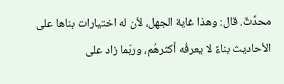محدِّثٌ. قال: وهذا غاية الجهل، لأن له اختيارات بناها على الأحاديث بناءً لا يعرفُه أكثرهُم، وربّما زاد على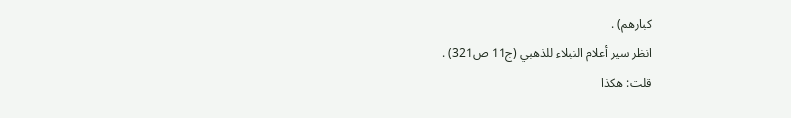كبارهم) .
انظر سير أعلام النبلاء للذهبي (ج11 ص321) .
قلت: هكذا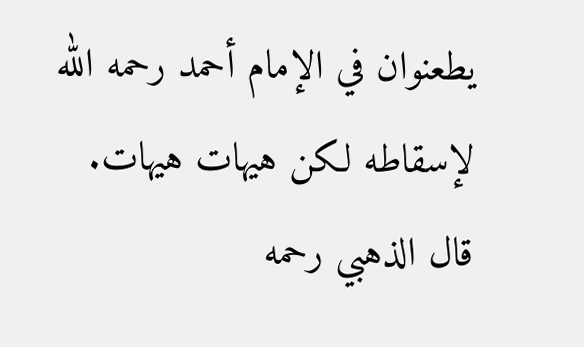يطعنوان في الإمام أحمد رحمه الله لإسقاطه لكن هيهات هيهات.
قال الذهبي رحمه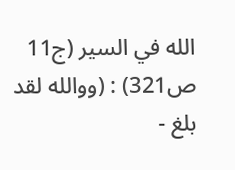الله في السير (ج11 ص321) : (ووالله لقد بلغ -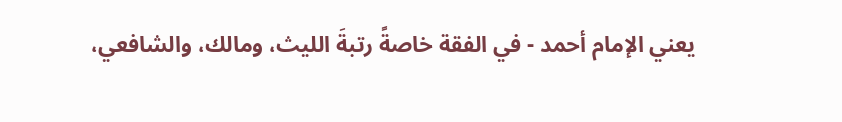يعني الإمام أحمد - في الفقة خاصةً رتبةَ الليث، ومالك، والشافعي،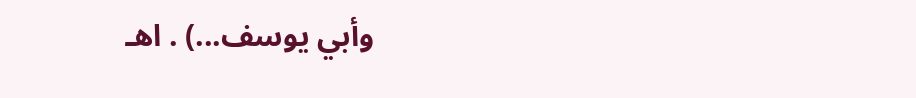وأبي يوسف...) . اهـ